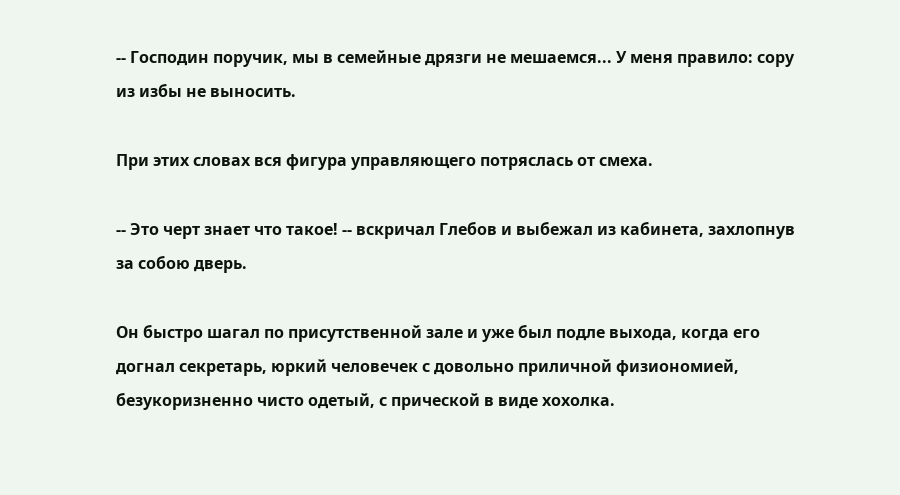-- Господин поручик, мы в семейные дрязги не мешаемся... У меня правило: сору из избы не выносить.

При этих словах вся фигура управляющего потряслась от смеха.

-- Это черт знает что такое! -- вскричал Глебов и выбежал из кабинета, захлопнув за собою дверь.

Он быстро шагал по присутственной зале и уже был подле выхода, когда его догнал секретарь, юркий человечек с довольно приличной физиономией, безукоризненно чисто одетый, с прической в виде хохолка.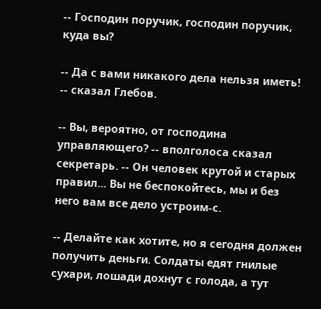-- Господин поручик, господин поручик, куда вы?

-- Да с вами никакого дела нельзя иметь! -- сказал Глебов.

-- Вы, вероятно, от господина управляющего? -- вполголоса сказал секретарь. -- Он человек крутой и старых правил... Вы не беспокойтесь, мы и без него вам все дело устроим-с.

-- Делайте как хотите, но я сегодня должен получить деньги. Солдаты едят гнилые сухари, лошади дохнут с голода, а тут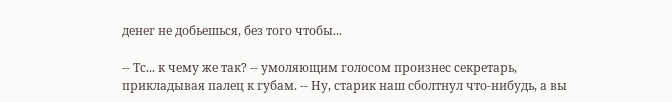денег не добьешься, без того чтобы...

-- Тс... к чему же так? -- умоляющим голосом произнес секретарь, прикладывая палец к губам. -- Ну, старик наш сболтнул что-нибудь, а вы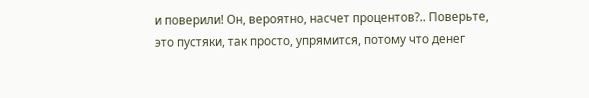и поверили! Он, вероятно, насчет процентов?.. Поверьте, это пустяки, так просто, упрямится, потому что денег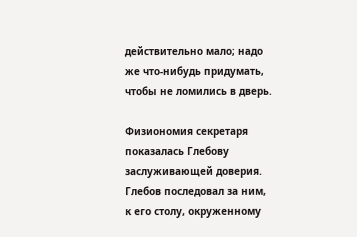действительно мало; надо же что-нибудь придумать, чтобы не ломились в дверь.

Физиономия секретаря показалась Глебову заслуживающей доверия. Глебов последовал за ним, к его столу, окруженному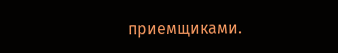приемщиками.